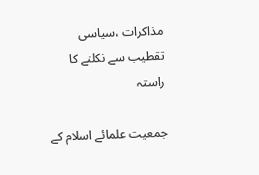مذاکرات ،سیاسی تقطیب سے نکلنے کا راستہ

جمعیت علمائے اسلام کے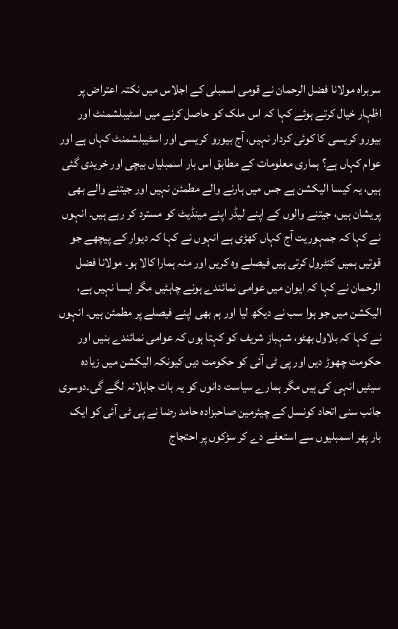سربراہ مولانا فضل الرحمان نے قومی اسمبلی کے اجلاس میں نکتہ اعتراض پر اظہار خیال کرتے ہوئے کہا کہ اس ملک کو حاصل کرنے میں اسٹیبلشمنٹ اور بیورو کریسی کا کوئی کردار نہیں، آج بیورو کریسی اور اسٹیبلشمنٹ کہاں ہے اور عوام کہاں ہے؟ ہماری معلومات کے مطابق اس بار اسمبلیاں بیچی اور خریدی گئی ہیں، یہ کیسا الیکشن ہے جس میں ہارنے والے مطمئن نہیں اور جیتنے والے بھی پریشان ہیں، جیتنے والوں کے اپنے لیڈر اپنے مینڈیٹ کو مسترد کر رہے ہیں۔ انہوں نے کہا کہ جمہوریت آج کہاں کھڑی ہے انہوں نے کہا کہ دیوار کے پیچھے جو قوتیں ہمیں کنٹرول کرتی ہیں فیصلے وہ کریں اور منہ ہمارا کالا ہو۔ مولانا فضل الرحمان نے کہا کہ ایوان میں عوامی نمائندے ہونے چاہئیں مگر ایسا نہیں ہے، الیکشن میں جو ہوا سب نے دیکھ لیا اور ہم بھی اپنے فیصلے پر مطمئن ہیں۔ انہوں نے کہا کہ بلاول بھٹو، شہباز شریف کو کہتا ہوں کہ عوامی نمائندے بنیں اور حکومت چھوڑ دیں اور پی ٹی آئی کو حکومت دیں کیونکہ الیکشن میں زیادہ سیٹیں انہی کی ہیں مگر ہمارے سیاست دانوں کو یہ بات جاہلانہ لگے گی۔دوسری جانب سنی اتحاد کونسل کے چیئرمین صاحبزادہ حامد رضا نے پی ٹی آئی کو ایک بار پھر اسمبلیوں سے استعفے دے کر سڑکوں پر احتجاج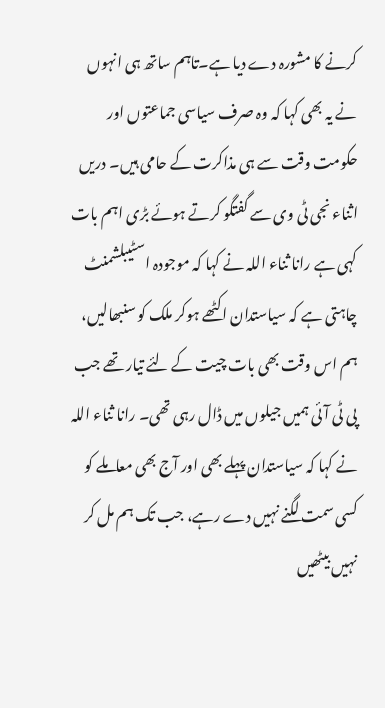کرنے کا مشورہ دے دیا ہے۔تاہم ساتھ ہی انہوں نے یہ بھی کہا کہ وہ صرف سیاسی جماعتوں اور حکومت وقت سے ہی مذاکرت کے حامی ہیں۔ دریں اثناء نجی ٹی وی سے گفتگو کرتے ہوئے بڑی اہم بات کہی ہے رانا ثناء اللہ نے کہا کہ موجودہ اسٹیبلشمنٹ چاہتی ہے کہ سیاستدان اکٹھے ہوکر ملک کو سنبھالیں، ہم اس وقت بھی بات چیت کے لئے تیار تھے جب پی ٹی آئی ہمیں جیلوں میں ڈال رہی تھی۔ رانا ثناء اللہ نے کہا کہ سیاستدان پہلے بھی اور آج بھی معاملے کو کسی سمت لگنے نہیں دے رہے، جب تک ہم مل کر نہیں بیٹھیں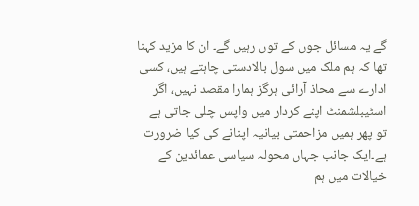گے یہ مسائل جوں کے توں رہیں گے۔ ان کا مزید کہنا تھا کہ ہم ملک میں سول بالادستی چاہتے ہیں، کسی ادارے سے محاذ آرائی ہرگز ہمارا مقصد نہیں، اگر اسٹیبلشمنٹ اپنے کردار میں واپس چلی جاتی ہے تو پھر ہمیں مزاحمتی بیانیہ اپنانے کی کیا ضرورت ہے۔ایک جانب جہاں محولہ سیاسی عمائدین کے خیالات میں ہم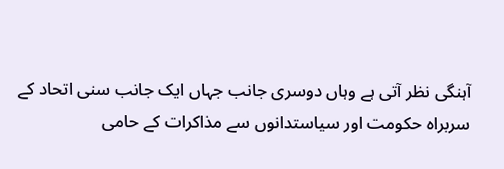آہنگی نظر آتی ہے وہاں دوسری جانب جہاں ایک جانب سنی اتحاد کے سربراہ حکومت اور سیاستدانوں سے مذاکرات کے حامی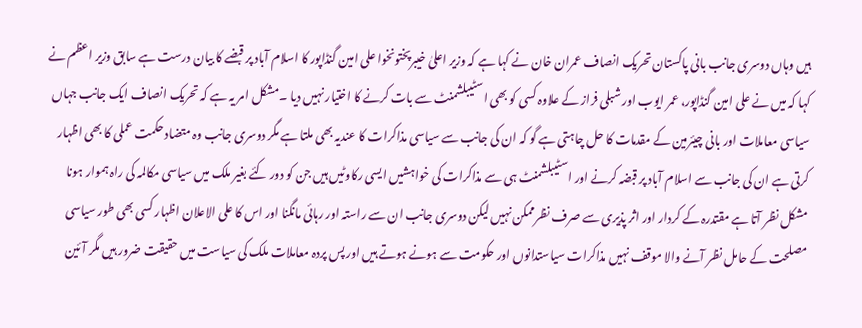ہیں وہاں دوسری جانب بانی پاکستان تحریک انصاف عمران خان نے کہا ہے کہ وزیر اعلیٰ خیبرپختونخوا علی امین گنڈاپور کا اسلام آباد پر قبضے کا بیان درست ہے سابق وزیر اعظم نے کہا کہ میں نے علی امین گنڈاپور، عمر ایوب اور شبلی فراز کے علاوہ کسی کو بھی اسٹیبلشمنٹ سے بات کرنے کا اختیار نہیں دیا ۔مشکل امر یہ ہے کہ تحریک انصاف ایک جانب جہاں سیاسی معاملات اور بانی چیئرمین کے مقدمات کا حل چاہتی ہے گو کہ ان کی جانب سے سیاسی مذاکرات کا عندیہ بھی ملتا ہے مگر دوسری جانب وہ متضاد حکمت عملی کا بھی اظہار کرتی ہے ان کی جانب سے اسلام آباد پر قبضہ کرنے اور اسٹیبلشمنٹ ہی سے مذاکرات کی خواہشیں ایسی رکاوٹیں ہیں جن کو دور کئے بغیر ملک میں سیاسی مکالمہ کی راہ ہموار ہونا مشکل نظر آتا ہے مقتدرہ کے کردار اور اثر پذیری سے صرف نظرممکن نہیں لیکن دوسری جانب ان سے راستہ اور رہائی مانگنا اور اس کا علی الاعلان اظہار کسی بھی طور سیاسی مصلحت کے حامل نظر آنے والا موقف نہیں مذاکرات سیاستدانوں اور حکومت سے ہونے ہوتے ہیں اور پس پردہ معاملات ملک کی سیاست میں حقیقت ضرور ہیں مگر آئین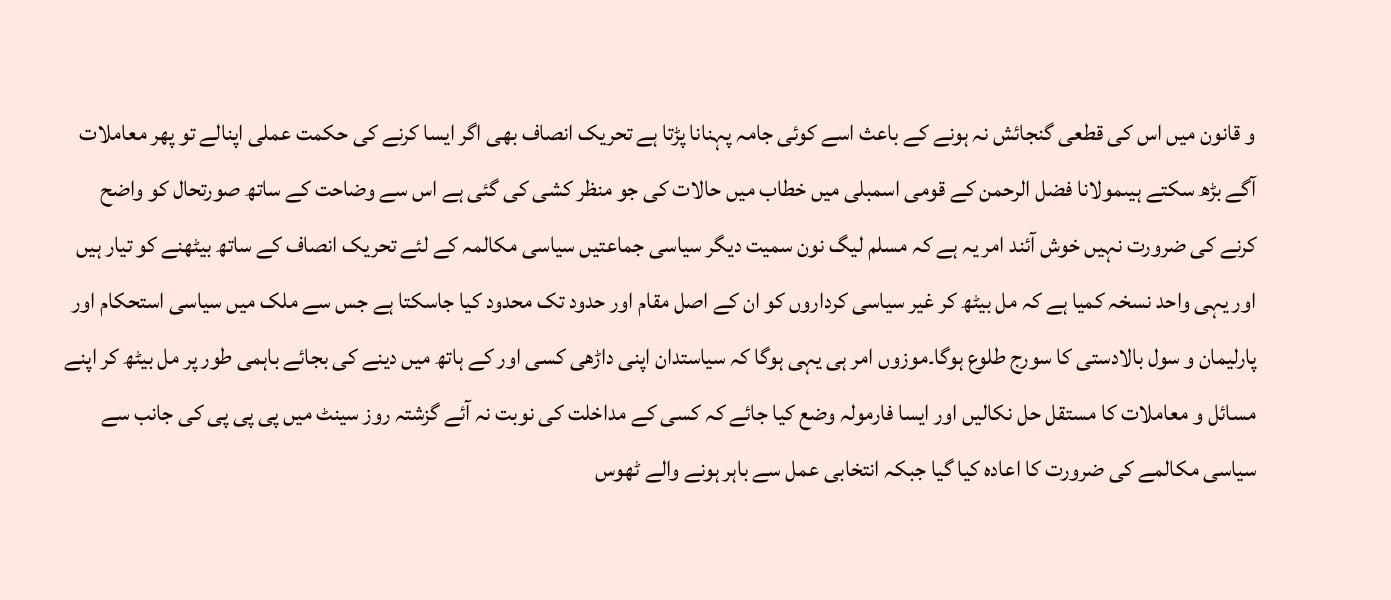و قانون میں اس کی قطعی گنجائش نہ ہونے کے باعث اسے کوئی جامہ پہنانا پڑتا ہے تحریک انصاف بھی اگر ایسا کرنے کی حکمت عملی اپنالے تو پھر معاملات آگے بڑھ سکتے ہیںمولانا فضل الرحمن کے قومی اسمبلی میں خطاب میں حالات کی جو منظر کشی کی گئی ہے اس سے وضاحت کے ساتھ صورتحال کو واضح کرنے کی ضرورت نہیں خوش آئند امر یہ ہے کہ مسلم لیگ نون سمیت دیگر سیاسی جماعتیں سیاسی مکالمہ کے لئے تحریک انصاف کے ساتھ بیٹھنے کو تیار ہیں اور یہی واحد نسخہ کمیا ہے کہ مل بیٹھ کر غیر سیاسی کرداروں کو ان کے اصل مقام اور حدود تک محدود کیا جاسکتا ہے جس سے ملک میں سیاسی استحکام اور پارلیمان و سول بالادستی کا سورج طلوع ہوگا۔موزوں امر ہی یہی ہوگا کہ سیاستدان اپنی داڑھی کسی اور کے ہاتھ میں دینے کی بجائے باہمی طور پر مل بیٹھ کر اپنے مسائل و معاملات کا مستقل حل نکالیں اور ایسا فارمولہ وضع کیا جائے کہ کسی کے مداخلت کی نوبت نہ آئے گزشتہ روز سینٹ میں پی پی پی کی جانب سے سیاسی مکالمے کی ضرورت کا اعادہ کیا گیا جبکہ انتخابی عمل سے باہر ہونے والے ٹھوس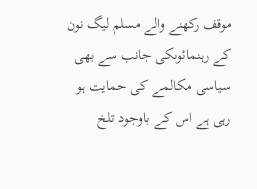موقف رکھنے والے مسلم لیگ نون کے رہنمائوںکی جانب سے بھی سیاسی مکالمے کی حمایت ہو رہی ہے اس کے باوجود تلخ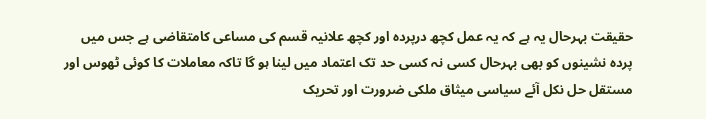حقیقت بہرحال یہ ہے کہ یہ عمل کچھ درپردہ اور کچھ علانیہ قسم کی مساعی کامتقاضی ہے جس میں پردہ نشینوں کو بھی بہرحال کسی نہ کسی حد تک اعتماد میں لینا ہو گا تاکہ معاملات کا کوئی ٹھوس اور مستقل حل نکل آئے سیاسی میثاق ملکی ضرورت اور تحریک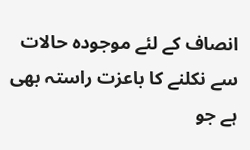انصاف کے لئے موجودہ حالات سے نکلنے کا باعزت راستہ بھی ہے جو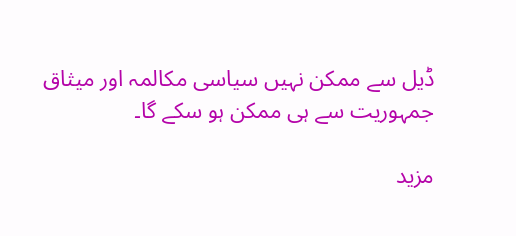ڈیل سے ممکن نہیں سیاسی مکالمہ اور میثاق جمہوریت سے ہی ممکن ہو سکے گا۔

مزید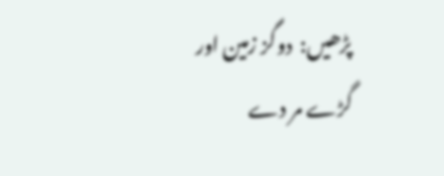پڑھیں:  دوگز زمین اور گڑے مر دے